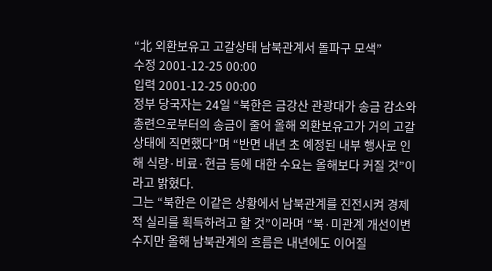“北 외환보유고 고갈상태 남북관계서 돌파구 모색”
수정 2001-12-25 00:00
입력 2001-12-25 00:00
정부 당국자는 24일 “북한은 금강산 관광대가 송금 감소와 총련으로부터의 송금이 줄어 올해 외환보유고가 거의 고갈상태에 직면했다”며 “반면 내년 초 예정된 내부 행사로 인해 식량·비료·현금 등에 대한 수요는 올해보다 커질 것”이라고 밝혔다.
그는 “북한은 이같은 상황에서 남북관계를 진전시켜 경제적 실리를 획득하려고 할 것”이라며 “북·미관계 개선이변수지만 올해 남북관계의 흐름은 내년에도 이어질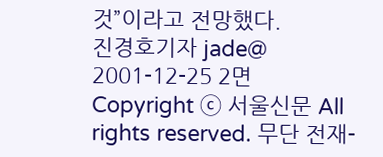것”이라고 전망했다.
진경호기자 jade@
2001-12-25 2면
Copyright ⓒ 서울신문 All rights reserved. 무단 전재-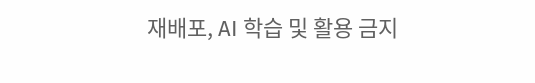재배포, AI 학습 및 활용 금지